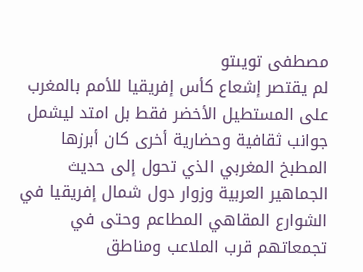مصطفى تويىتو
لم يقتصر إشعاع كأس إفريقيا للأمم بالمغرب على المستطيل الأخضر فقط بل امتد ليشمل جوانب ثقافية وحضارية أخرى كان أبرزها المطبخ المغربي الذي تحول إلى حديث الجماهير العربية وزوار دول شمال إفريقيا في الشوارع المقاهي المطاعم وحتى في تجمعاتهم قرب الملاعب ومناطق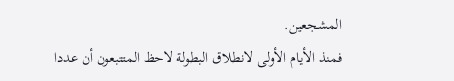المشجعين.
فمنذ الأيام الأولى لانطلاق البطولة لاحظ المتتبعون أن عددا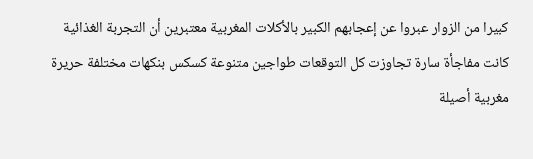كبيرا من الزوار عبروا عن إعجابهم الكبير بالأكلات المغربية معتبرين أن التجربة الغذائية كانت مفاجأة سارة تجاوزت كل التوقعات طواجين متنوعة كسكس بنكهات مختلفة حريرة مغربية أصيلة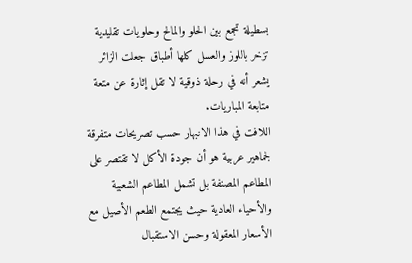بسطيلة تجمع بين الحلو والمالح وحلويات تقليدية تزخر باللوز والعسل كلها أطباق جعلت الزائر يشعر أنه في رحلة ذوقية لا تقل إثارة عن متعة متابعة المباريات.
اللافت في هذا الانبهار حسب تصريحات متفرقة لجماهير عربية هو أن جودة الأكل لا تقتصر على المطاعم المصنفة بل تشمل المطاعم الشعبية والأحياء العادية حيث يجتمع الطعم الأصيل مع الأسعار المعقولة وحسن الاستقبال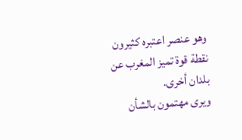وهو عنصر اعتبره كثيرون نقطة قوة تميز المغرب عن بلدان أخرى.
ويرى مهتمون بالشأن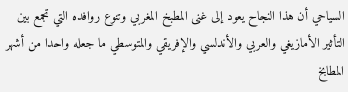السياحي أن هذا النجاح يعود إلى غنى المطبخ المغربي وتنوع روافده التي تجمع بين التأثير الأمازيغي والعربي والأندلسي والإفريقي والمتوسطي ما جعله واحدا من أشهر المطابخ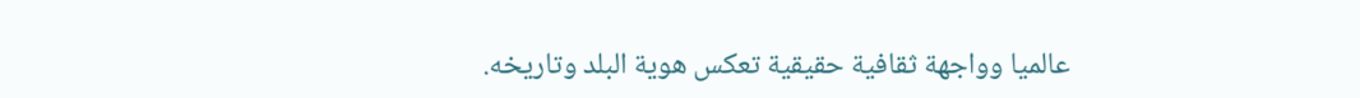عالميا وواجهة ثقافية حقيقية تعكس هوية البلد وتاريخه.